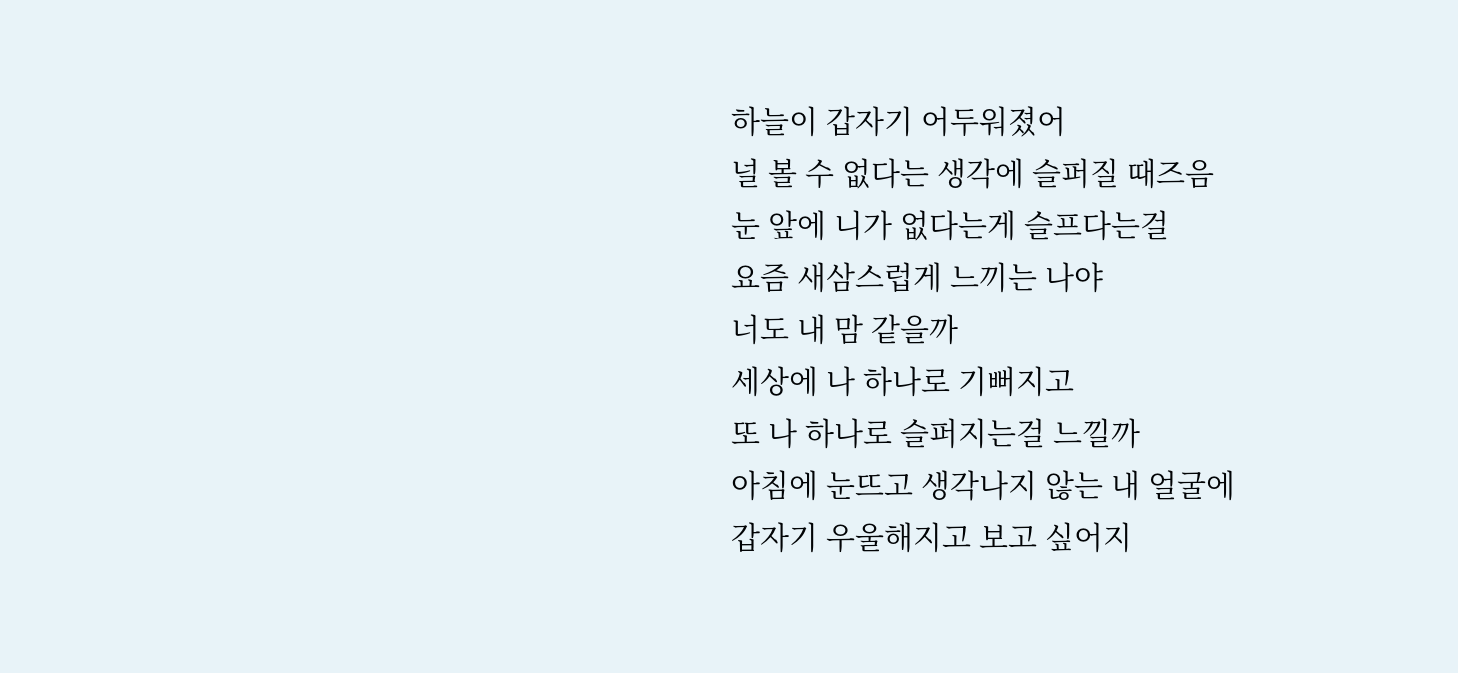하늘이 갑자기 어두워졌어
널 볼 수 없다는 생각에 슬퍼질 때즈음
눈 앞에 니가 없다는게 슬프다는걸
요즘 새삼스럽게 느끼는 나야
너도 내 맘 같을까
세상에 나 하나로 기뻐지고
또 나 하나로 슬퍼지는걸 느낄까
아침에 눈뜨고 생각나지 않는 내 얼굴에
갑자기 우울해지고 보고 싶어지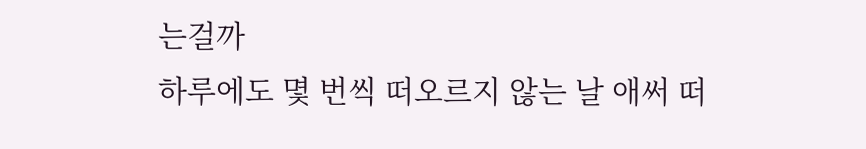는걸까
하루에도 몇 번씩 떠오르지 않는 날 애써 떠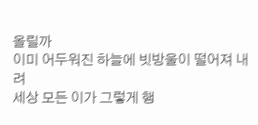올릴까
이미 어두워진 하늘에 빗방울이 떨어져 내려
세상 모든 이가 그렇게 행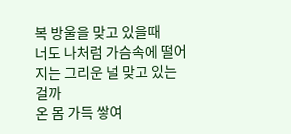복 방울을 맞고 있을때
너도 나처럼 가슴속에 떨어지는 그리운 널 맞고 있는 걸까
온 몸 가득 쌓여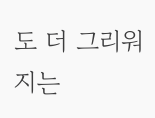도 더 그리워지는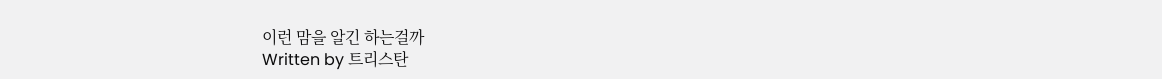이런 맘을 알긴 하는걸까
Written by 트리스탄